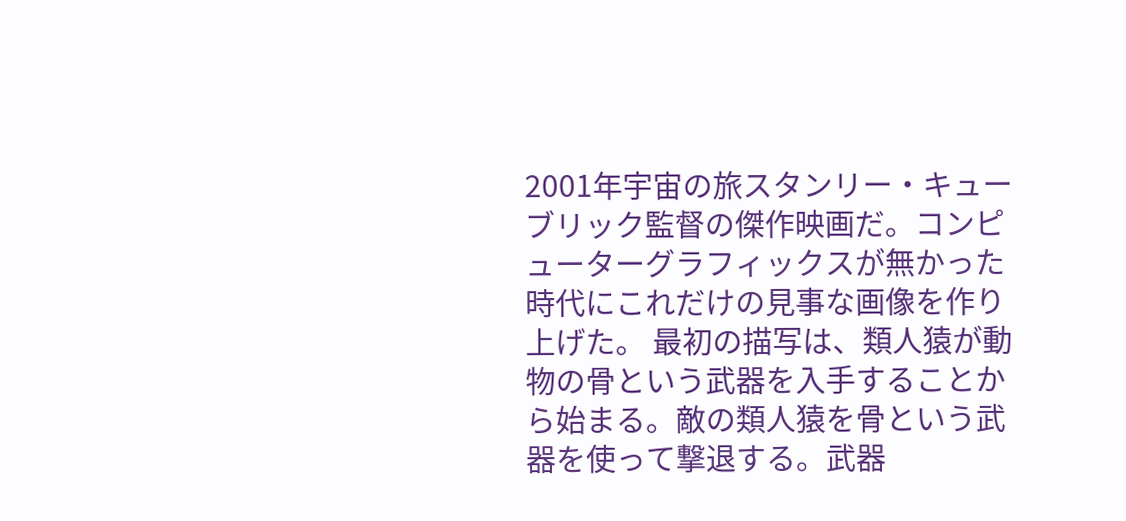2001年宇宙の旅スタンリー・キューブリック監督の傑作映画だ。コンピューターグラフィックスが無かった時代にこれだけの見事な画像を作り上げた。 最初の描写は、類人猿が動物の骨という武器を入手することから始まる。敵の類人猿を骨という武器を使って撃退する。武器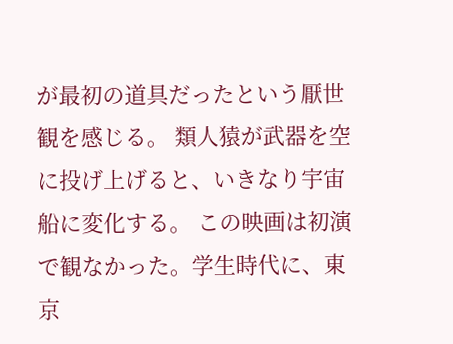が最初の道具だったという厭世観を感じる。 類人猿が武器を空に投げ上げると、いきなり宇宙船に変化する。 この映画は初演で観なかった。学生時代に、東京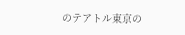のテアトル東京の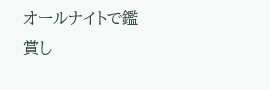オールナイトで鑑賞し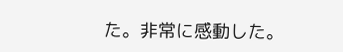た。非常に感動した。